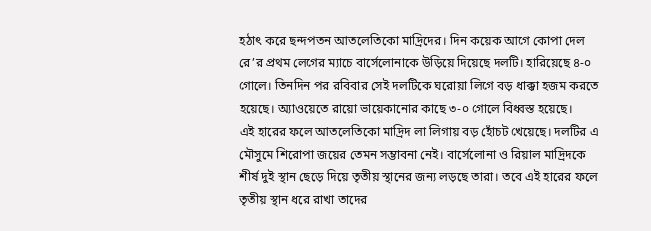হঠাৎ করে ছন্দপতন আতলেতিকো মাদ্রিদের। দিন কয়েক আগে কোপা দেল রে’র প্রথম লেগের ম্যাচে বার্সেলোনাকে উড়িয়ে দিয়েছে দলটি। হারিয়েছে ৪-০ গোলে। তিনদিন পর রবিবার সেই দলটিকে ঘরোয়া লিগে বড় ধাক্কা হজম করতে হয়েছে। অ্যাওয়েতে রায়ো ভায়েকানোর কাছে ৩-০ গোলে বিধ্বস্ত হয়েছে।
এই হারের ফলে আতলেতিকো মাদ্রিদ লা লিগায় বড় হোঁচট খেয়েছে। দলটির এ মৌসুমে শিরোপা জয়ের তেমন সম্ভাবনা নেই। বার্সেলোনা ও রিয়াল মাদ্রিদকে শীর্ষ দুই স্থান ছেড়ে দিয়ে তৃতীয় স্থানের জন্য লড়ছে তারা। তবে এই হারের ফলে তৃতীয় স্থান ধরে রাখা তাদের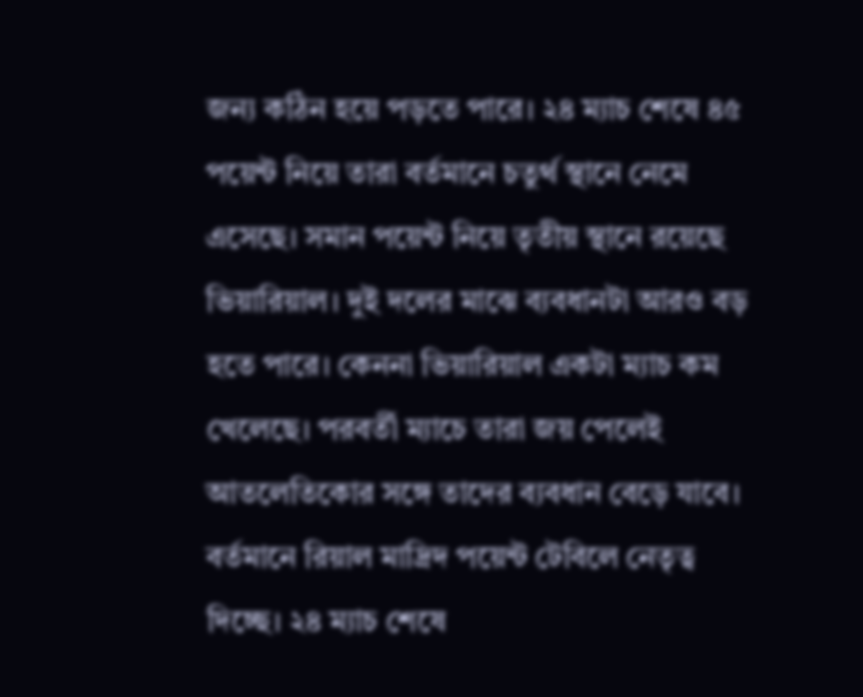জন্য কঠিন হয়ে পড়তে পারে। ২৪ ম্যাচ শেষে ৪৫ পয়েন্ট নিয়ে তারা বর্তমানে চতুর্থ স্থানে নেমে এসেছে। সমান পয়েন্ট নিয়ে তৃতীয় স্থানে রয়েছে ভিয়ারিয়াল। দুই দলের মাঝে ব্যবধানটা আরও বড় হতে পারে। কেননা ভিয়ারিয়াল একটা ম্যাচ কম খেলেছে। পরবর্তী ম্যাচে তারা জয় পেলেই আতলেতিকোর সঙ্গে তাদের ব্যবধান বেড়ে যাবে।
বর্তমানে রিয়াল মাদ্রিদ পয়েন্ট টেবিলে নেতৃত্ব দিচ্ছে। ২৪ ম্যাচ শেষে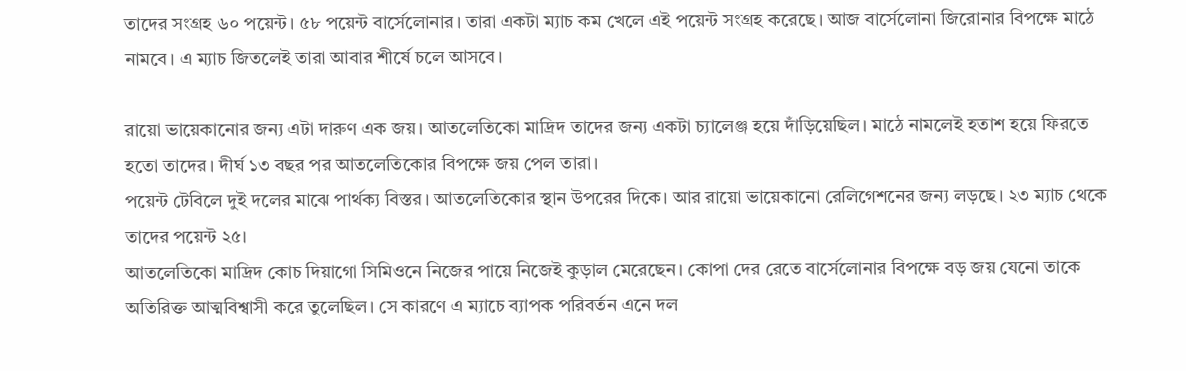তাদের সংগ্রহ ৬০ পয়েন্ট। ৫৮ পয়েন্ট বার্সেলোনার। তারা একটা ম্যাচ কম খেলে এই পয়েন্ট সংগ্রহ করেছে। আজ বার্সেলোনা জিরোনার বিপক্ষে মাঠে নামবে। এ ম্যাচ জিতলেই তারা আবার শীর্ষে চলে আসবে।

রায়ো ভায়েকানোর জন্য এটা দারুণ এক জয়। আতলেতিকো মাদ্রিদ তাদের জন্য একটা চ্যালেঞ্জ হয়ে দাঁড়িয়েছিল। মাঠে নামলেই হতাশ হয়ে ফিরতে হতো তাদের। দীর্ঘ ১৩ বছর পর আতলেতিকোর বিপক্ষে জয় পেল তারা।
পয়েন্ট টেবিলে দুই দলের মাঝে পার্থক্য বিস্তর। আতলেতিকোর স্থান উপরের দিকে। আর রায়ো ভায়েকানো রেলিগেশনের জন্য লড়ছে। ২৩ ম্যাচ থেকে তাদের পয়েন্ট ২৫।
আতলেতিকো মাদ্রিদ কোচ দিয়াগো সিমিওনে নিজের পায়ে নিজেই কুড়াল মেরেছেন। কোপা দের রেতে বার্সেলোনার বিপক্ষে বড় জয় যেনো তাকে অতিরিক্ত আত্মবিশ্বাসী করে তুলেছিল। সে কারণে এ ম্যাচে ব্যাপক পরিবর্তন এনে দল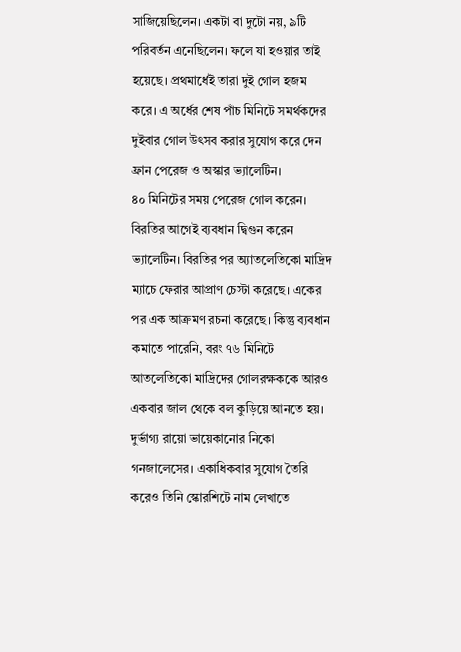সাজিয়েছিলেন। একটা বা দুটো নয়, ৯টি পরিবর্তন এনেছিলেন। ফলে যা হওয়ার তাই হয়েছে। প্রথমার্ধেই তারা দুই গোল হজম করে। এ অর্ধের শেষ পাঁচ মিনিটে সমর্থকদের দুইবার গোল উৎসব করার সুযোগ করে দেন ফ্রান পেরেজ ও অস্কার ভ্যালেটিন।
৪০ মিনিটের সময় পেরেজ গোল করেন। বিরতির আগেই ব্যবধান দ্বিগুন করেন ভ্যালেটিন। বিরতির পর অ্যাতলেতিকো মাদ্রিদ ম্যাচে ফেরার আপ্রাণ চেস্টা করেছে। একের পর এক আক্রমণ রচনা করেছে। কিন্তু ব্যবধান কমাতে পারেনি, বরং ৭৬ মিনিটে আতলেতিকো মাদ্রিদের গোলরক্ষককে আরও একবার জাল থেকে বল কুড়িয়ে আনতে হয়। দুর্ভাগ্য রায়ো ভায়েকানোর নিকো গনজালেসের। একাধিকবার সুযোগ তৈরি করেও তিনি স্কোরশিটে নাম লেখাতে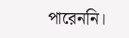পারেননি।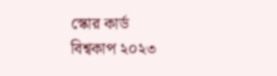স্কোর কার্ড
বিশ্বকাপ ২০২৩